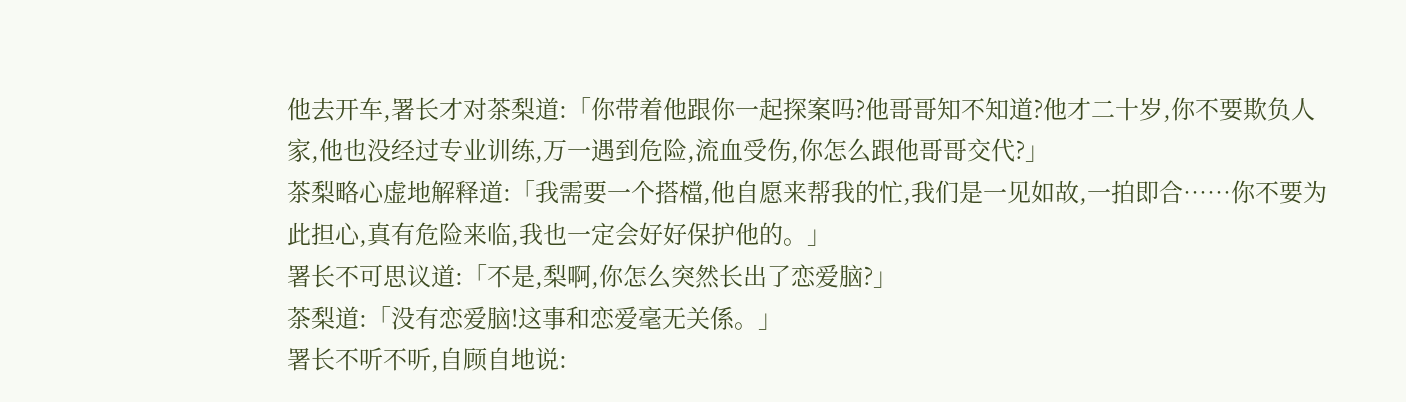他去开车,署长才对茶梨道:「你带着他跟你一起探案吗?他哥哥知不知道?他才二十岁,你不要欺负人家,他也没经过专业训练,万一遇到危险,流血受伤,你怎么跟他哥哥交代?」
茶梨略心虚地解释道:「我需要一个搭檔,他自愿来帮我的忙,我们是一见如故,一拍即合……你不要为此担心,真有危险来临,我也一定会好好保护他的。」
署长不可思议道:「不是,梨啊,你怎么突然长出了恋爱脑?」
茶梨道:「没有恋爱脑!这事和恋爱毫无关係。」
署长不听不听,自顾自地说: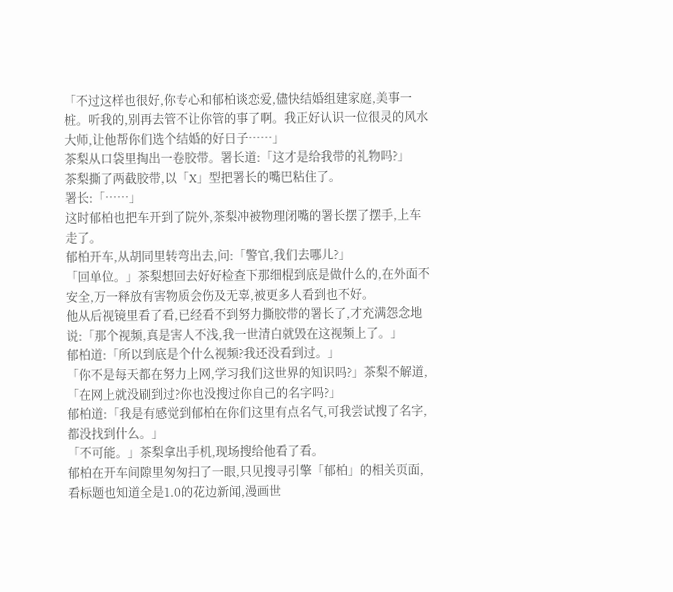「不过这样也很好,你专心和郁柏谈恋爱,儘快结婚组建家庭,美事一桩。听我的,别再去管不让你管的事了啊。我正好认识一位很灵的风水大师,让他帮你们选个结婚的好日子……」
茶梨从口袋里掏出一卷胶带。署长道:「这才是给我带的礼物吗?」
茶梨撕了两截胶带,以「X」型把署长的嘴巴粘住了。
署长:「……」
这时郁柏也把车开到了院外,茶梨冲被物理闭嘴的署长摆了摆手,上车走了。
郁柏开车,从胡同里转弯出去,问:「警官,我们去哪儿?」
「回单位。」茶梨想回去好好检查下那细棍到底是做什么的,在外面不安全,万一释放有害物质会伤及无辜,被更多人看到也不好。
他从后视镜里看了看,已经看不到努力撕胶带的署长了,才充满怨念地说:「那个视频,真是害人不浅,我一世清白就毁在这视频上了。」
郁柏道:「所以到底是个什么视频?我还没看到过。」
「你不是每天都在努力上网,学习我们这世界的知识吗?」茶梨不解道,「在网上就没刷到过?你也没搜过你自己的名字吗?」
郁柏道:「我是有感觉到郁柏在你们这里有点名气,可我尝试搜了名字,都没找到什么。」
「不可能。」茶梨拿出手机,现场搜给他看了看。
郁柏在开车间隙里匆匆扫了一眼,只见搜寻引擎「郁柏」的相关页面,看标题也知道全是1.0的花边新闻,漫画世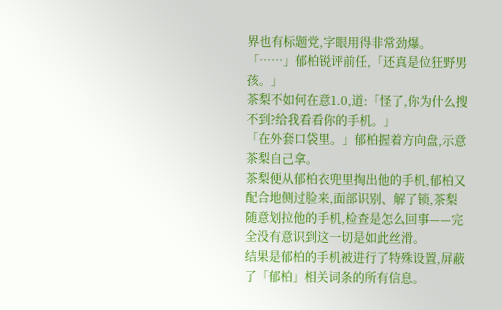界也有标题党,字眼用得非常劲爆。
「……」郁柏锐评前任,「还真是位狂野男孩。」
茶梨不如何在意1.0,道:「怪了,你为什么搜不到?给我看看你的手机。」
「在外套口袋里。」郁柏握着方向盘,示意茶梨自己拿。
茶梨便从郁柏衣兜里掏出他的手机,郁柏又配合地侧过脸来,面部识别、解了锁,茶梨随意划拉他的手机,检查是怎么回事——完全没有意识到这一切是如此丝滑。
结果是郁柏的手机被进行了特殊设置,屏蔽了「郁柏」相关词条的所有信息。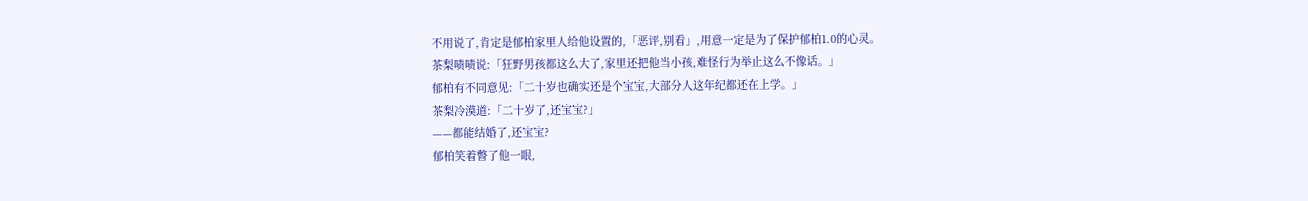不用说了,肯定是郁柏家里人给他设置的,「恶评,别看」,用意一定是为了保护郁柏1.0的心灵。
茶梨啧啧说:「狂野男孩都这么大了,家里还把他当小孩,难怪行为举止这么不像话。」
郁柏有不同意见:「二十岁也确实还是个宝宝,大部分人这年纪都还在上学。」
茶梨冷漠道:「二十岁了,还宝宝?」
——都能结婚了,还宝宝?
郁柏笑着瞥了他一眼,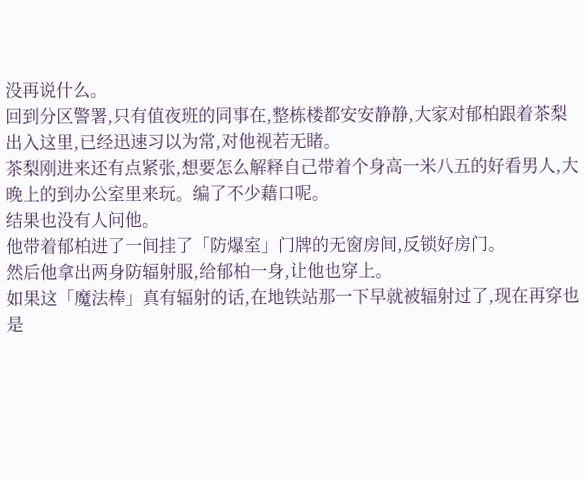没再说什么。
回到分区警署,只有值夜班的同事在,整栋楼都安安静静,大家对郁柏跟着茶梨出入这里,已经迅速习以为常,对他视若无睹。
茶梨刚进来还有点紧张,想要怎么解释自己带着个身高一米八五的好看男人,大晚上的到办公室里来玩。编了不少藉口呢。
结果也没有人问他。
他带着郁柏进了一间挂了「防爆室」门牌的无窗房间,反锁好房门。
然后他拿出两身防辐射服,给郁柏一身,让他也穿上。
如果这「魔法棒」真有辐射的话,在地铁站那一下早就被辐射过了,现在再穿也是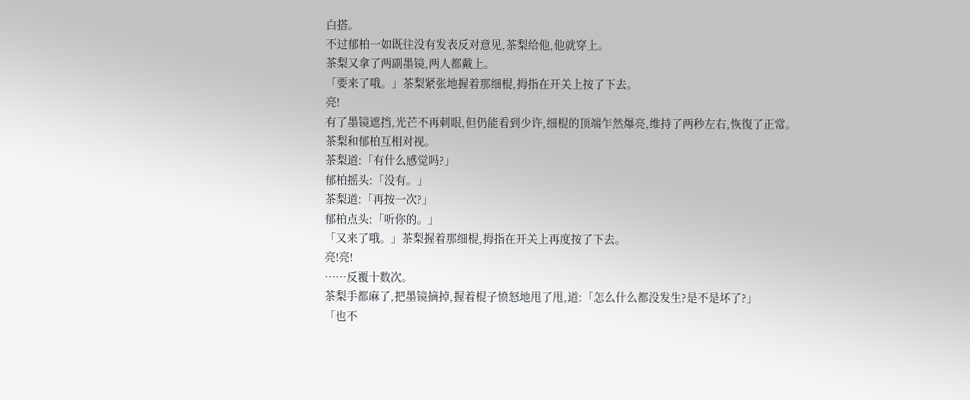白搭。
不过郁柏一如既往没有发表反对意见,茶梨给他,他就穿上。
茶梨又拿了两副墨镜,两人都戴上。
「要来了哦。」茶梨紧张地握着那细棍,拇指在开关上按了下去。
亮!
有了墨镜遮挡,光芒不再刺眼,但仍能看到少许,细棍的顶端乍然爆亮,维持了两秒左右,恢復了正常。
茶梨和郁柏互相对视。
茶梨道:「有什么感觉吗?」
郁柏摇头:「没有。」
茶梨道:「再按一次?」
郁柏点头:「听你的。」
「又来了哦。」茶梨握着那细棍,拇指在开关上再度按了下去。
亮!亮!
……反覆十数次。
茶梨手都麻了,把墨镜摘掉,握着棍子愤怒地甩了甩,道:「怎么什么都没发生?是不是坏了?」
「也不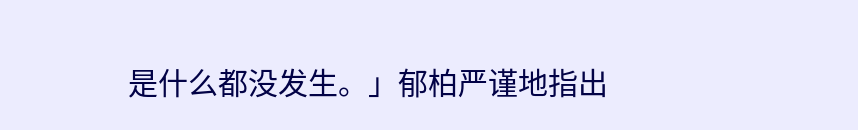是什么都没发生。」郁柏严谨地指出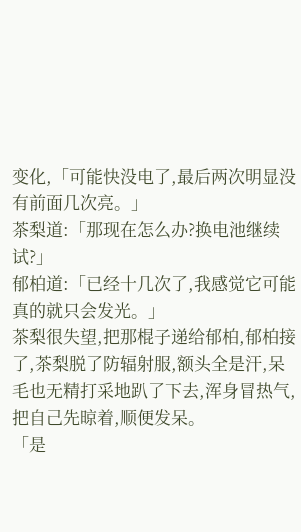变化,「可能快没电了,最后两次明显没有前面几次亮。」
茶梨道:「那现在怎么办?换电池继续试?」
郁柏道:「已经十几次了,我感觉它可能真的就只会发光。」
茶梨很失望,把那棍子递给郁柏,郁柏接了,茶梨脱了防辐射服,额头全是汗,呆毛也无精打采地趴了下去,浑身冒热气,把自己先晾着,顺便发呆。
「是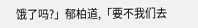饿了吗?」郁柏道,「要不我们去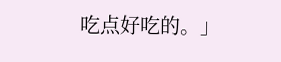吃点好吃的。」